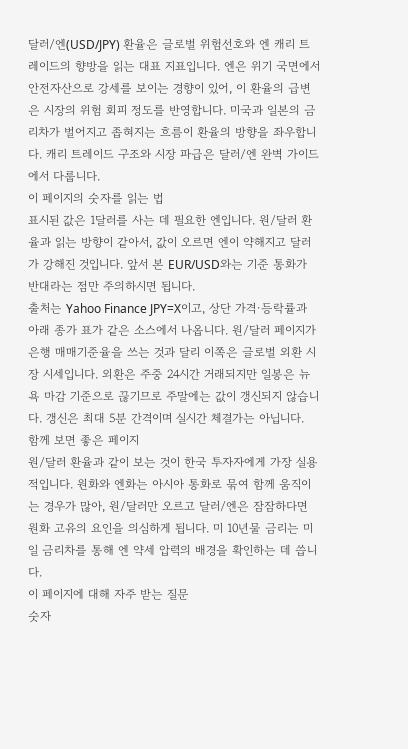달러/엔(USD/JPY) 환율은 글로벌 위험선호와 엔 캐리 트레이드의 향방을 읽는 대표 지표입니다. 엔은 위기 국면에서 안전자산으로 강세를 보이는 경향이 있어, 이 환율의 급변은 시장의 위험 회피 정도를 반영합니다. 미국과 일본의 금리차가 벌어지고 좁혀지는 흐름이 환율의 방향을 좌우합니다. 캐리 트레이드 구조와 시장 파급은 달러/엔 완벽 가이드에서 다룹니다.
이 페이지의 숫자를 읽는 법
표시된 값은 1달러를 사는 데 필요한 엔입니다. 원/달러 환율과 읽는 방향이 같아서, 값이 오르면 엔이 약해지고 달러가 강해진 것입니다. 앞서 본 EUR/USD와는 기준 통화가 반대라는 점만 주의하시면 됩니다.
출처는 Yahoo Finance JPY=X이고, 상단 가격·등락률과 아래 종가 표가 같은 소스에서 나옵니다. 원/달러 페이지가 은행 매매기준율을 쓰는 것과 달리 이쪽은 글로벌 외환 시장 시세입니다. 외환은 주중 24시간 거래되지만 일봉은 뉴욕 마감 기준으로 끊기므로 주말에는 값이 갱신되지 않습니다. 갱신은 최대 5분 간격이며 실시간 체결가는 아닙니다.
함께 보면 좋은 페이지
원/달러 환율과 같이 보는 것이 한국 투자자에게 가장 실용적입니다. 원화와 엔화는 아시아 통화로 묶여 함께 움직이는 경우가 많아, 원/달러만 오르고 달러/엔은 잠잠하다면 원화 고유의 요인을 의심하게 됩니다. 미 10년물 금리는 미일 금리차를 통해 엔 약세 압력의 배경을 확인하는 데 씁니다.
이 페이지에 대해 자주 받는 질문
숫자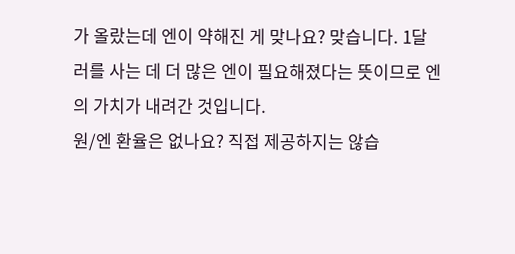가 올랐는데 엔이 약해진 게 맞나요? 맞습니다. 1달러를 사는 데 더 많은 엔이 필요해졌다는 뜻이므로 엔의 가치가 내려간 것입니다.
원/엔 환율은 없나요? 직접 제공하지는 않습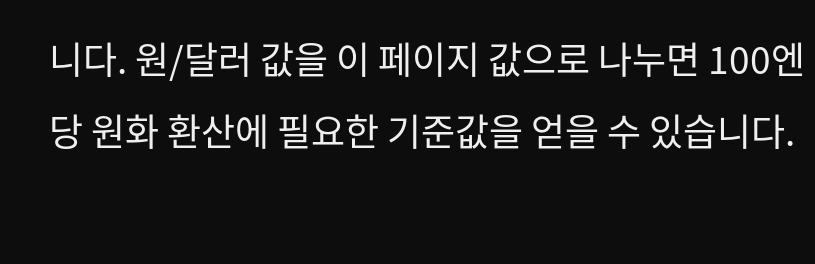니다. 원/달러 값을 이 페이지 값으로 나누면 100엔당 원화 환산에 필요한 기준값을 얻을 수 있습니다.